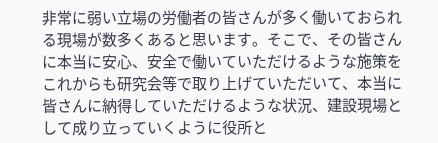非常に弱い立場の労働者の皆さんが多く働いておられる現場が数多くあると思います。そこで、その皆さんに本当に安心、安全で働いていただけるような施策をこれからも研究会等で取り上げていただいて、本当に皆さんに納得していただけるような状況、建設現場として成り立っていくように役所と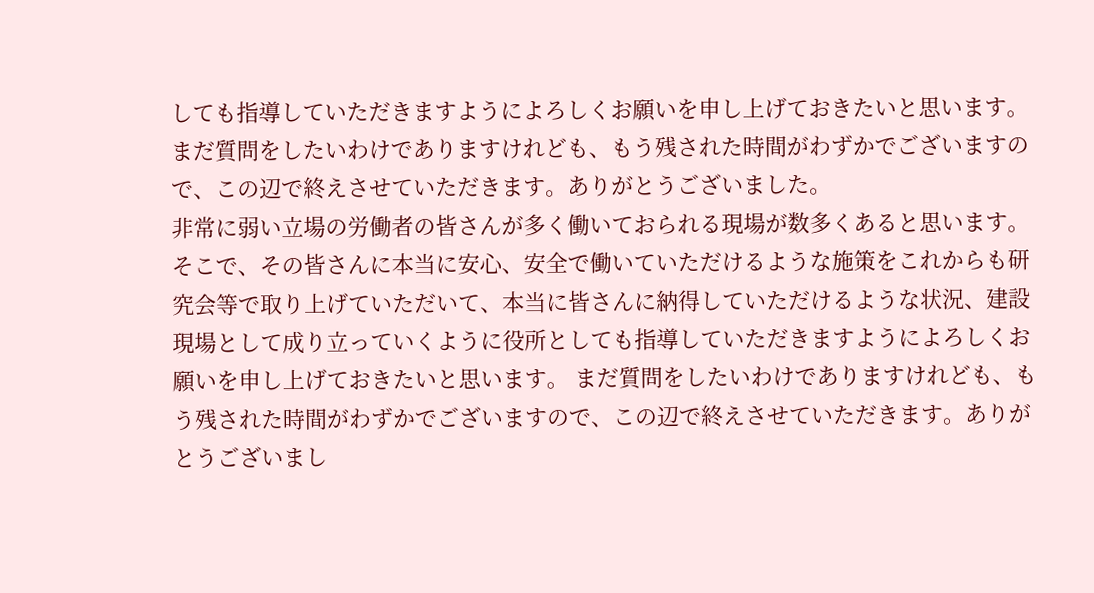しても指導していただきますようによろしくお願いを申し上げておきたいと思います。 まだ質問をしたいわけでありますけれども、もう残された時間がわずかでございますので、この辺で終えさせていただきます。ありがとうございました。
非常に弱い立場の労働者の皆さんが多く働いておられる現場が数多くあると思います。そこで、その皆さんに本当に安心、安全で働いていただけるような施策をこれからも研究会等で取り上げていただいて、本当に皆さんに納得していただけるような状況、建設現場として成り立っていくように役所としても指導していただきますようによろしくお願いを申し上げておきたいと思います。 まだ質問をしたいわけでありますけれども、もう残された時間がわずかでございますので、この辺で終えさせていただきます。ありがとうございまし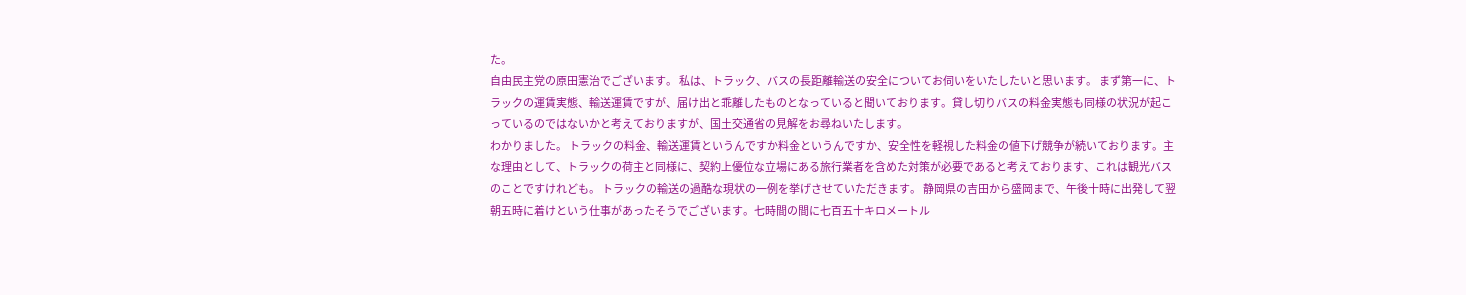た。
自由民主党の原田憲治でございます。 私は、トラック、バスの長距離輸送の安全についてお伺いをいたしたいと思います。 まず第一に、トラックの運賃実態、輸送運賃ですが、届け出と乖離したものとなっていると聞いております。貸し切りバスの料金実態も同様の状況が起こっているのではないかと考えておりますが、国土交通省の見解をお尋ねいたします。
わかりました。 トラックの料金、輸送運賃というんですか料金というんですか、安全性を軽視した料金の値下げ競争が続いております。主な理由として、トラックの荷主と同様に、契約上優位な立場にある旅行業者を含めた対策が必要であると考えております、これは観光バスのことですけれども。 トラックの輸送の過酷な現状の一例を挙げさせていただきます。 静岡県の吉田から盛岡まで、午後十時に出発して翌朝五時に着けという仕事があったそうでございます。七時間の間に七百五十キロメートル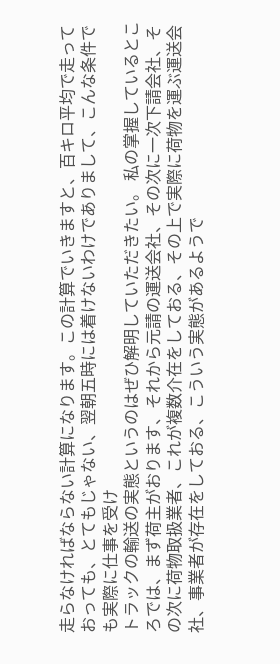走らなければならない計算になります。この計算でいきますと、百キロ平均で走っておっても、とてもじゃない、翌朝五時には着けないわけでありまして、こんな条件でも実際に仕事を受け
トラックの輸送の実態というのはぜひ解明していただきたい。 私の掌握しているところでは、まず荷主がおります、それから元請の運送会社、その次に一次下請会社、その次に荷物取扱業者、これが複数介在をしておる、その上で実際に荷物を運ぶ運送会社、事業者が存在をしておる、こういう実態があるようで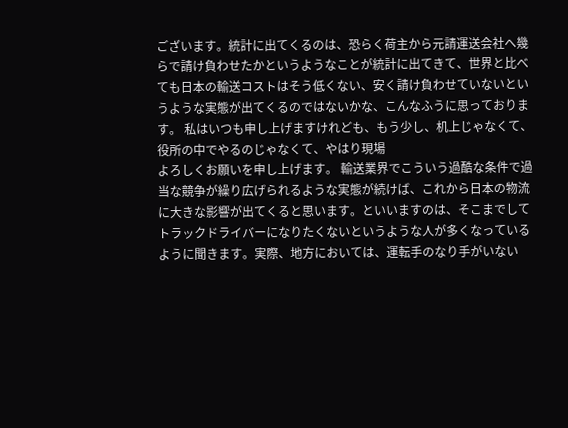ございます。統計に出てくるのは、恐らく荷主から元請運送会社へ幾らで請け負わせたかというようなことが統計に出てきて、世界と比べても日本の輸送コストはそう低くない、安く請け負わせていないというような実態が出てくるのではないかな、こんなふうに思っております。 私はいつも申し上げますけれども、もう少し、机上じゃなくて、役所の中でやるのじゃなくて、やはり現場
よろしくお願いを申し上げます。 輸送業界でこういう過酷な条件で過当な競争が繰り広げられるような実態が続けば、これから日本の物流に大きな影響が出てくると思います。といいますのは、そこまでしてトラックドライバーになりたくないというような人が多くなっているように聞きます。実際、地方においては、運転手のなり手がいない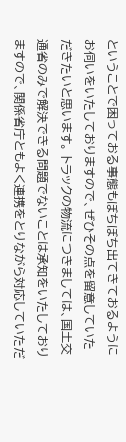ということで困っておる事態もぼちぼち出てきておるようにお伺いをいたしておりますので、ぜひその点を留意していただきたいと思います。 トラックの物流につきましては、国土交通省のみで解決できる問題でないことは承知をいたしておりますので、関係省庁ともよく連携をとりながら対応していただ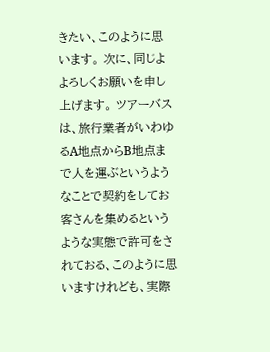きたい、このように思います。 次に、同じよ
よろしくお願いを申し上げます。 ツアーバスは、旅行業者がいわゆるA地点からB地点まで人を運ぶというようなことで契約をしてお客さんを集めるというような実態で許可をされておる、このように思いますけれども、実際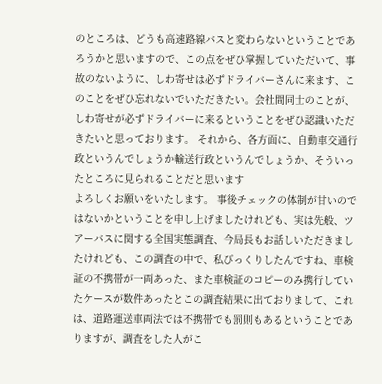のところは、どうも高速路線バスと変わらないということであろうかと思いますので、この点をぜひ掌握していただいて、事故のないように、しわ寄せは必ずドライバーさんに来ます、このことをぜひ忘れないでいただきたい。会社間同士のことが、しわ寄せが必ずドライバーに来るということをぜひ認識いただきたいと思っております。 それから、各方面に、自動車交通行政というんでしょうか輸送行政というんでしょうか、そういったところに見られることだと思います
よろしくお願いをいたします。 事後チェックの体制が甘いのではないかということを申し上げましたけれども、実は先般、ツアーバスに関する全国実態調査、今局長もお話しいただきましたけれども、この調査の中で、私びっくりしたんですね、車検証の不携帯が一両あった、また車検証のコピーのみ携行していたケースが数件あったとこの調査結果に出ておりまして、これは、道路運送車両法では不携帯でも罰則もあるということでありますが、調査をした人がこ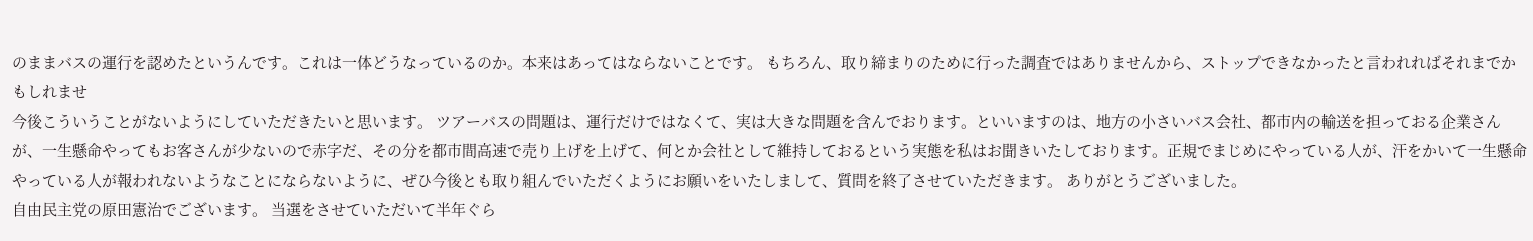のままバスの運行を認めたというんです。これは一体どうなっているのか。本来はあってはならないことです。 もちろん、取り締まりのために行った調査ではありませんから、ストップできなかったと言われればそれまでかもしれませ
今後こういうことがないようにしていただきたいと思います。 ツアーバスの問題は、運行だけではなくて、実は大きな問題を含んでおります。といいますのは、地方の小さいバス会社、都市内の輸送を担っておる企業さんが、一生懸命やってもお客さんが少ないので赤字だ、その分を都市間高速で売り上げを上げて、何とか会社として維持しておるという実態を私はお聞きいたしております。正規でまじめにやっている人が、汗をかいて一生懸命やっている人が報われないようなことにならないように、ぜひ今後とも取り組んでいただくようにお願いをいたしまして、質問を終了させていただきます。 ありがとうございました。
自由民主党の原田憲治でございます。 当選をさせていただいて半年ぐら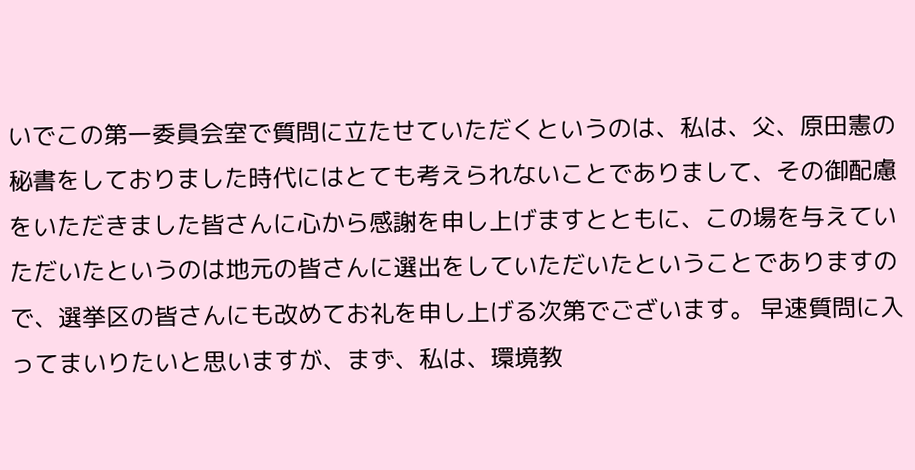いでこの第一委員会室で質問に立たせていただくというのは、私は、父、原田憲の秘書をしておりました時代にはとても考えられないことでありまして、その御配慮をいただきました皆さんに心から感謝を申し上げますとともに、この場を与えていただいたというのは地元の皆さんに選出をしていただいたということでありますので、選挙区の皆さんにも改めてお礼を申し上げる次第でございます。 早速質問に入ってまいりたいと思いますが、まず、私は、環境教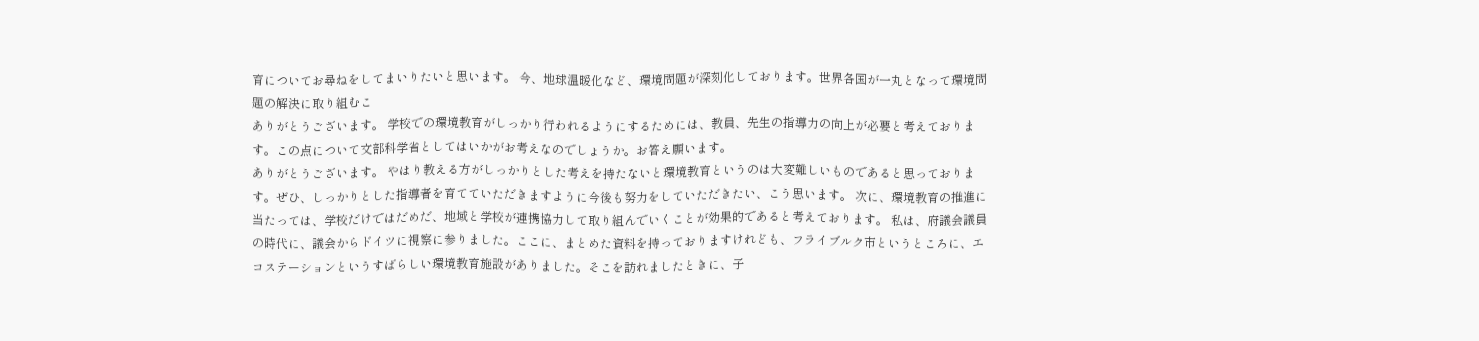育についてお尋ねをしてまいりたいと思います。 今、地球温暖化など、環境問題が深刻化しております。世界各国が一丸となって環境問題の解決に取り組むこ
ありがとうございます。 学校での環境教育がしっかり行われるようにするためには、教員、先生の指導力の向上が必要と考えております。この点について文部科学省としてはいかがお考えなのでしょうか。お答え願います。
ありがとうございます。 やはり教える方がしっかりとした考えを持たないと環境教育というのは大変難しいものであると思っております。ぜひ、しっかりとした指導者を育てていただきますように今後も努力をしていただきたい、こう思います。 次に、環境教育の推進に当たっては、学校だけではだめだ、地域と学校が連携協力して取り組んでいくことが効果的であると考えております。 私は、府議会議員の時代に、議会からドイツに視察に参りました。ここに、まとめた資料を持っておりますけれども、フライブルク市というところに、エコステーションというすばらしい環境教育施設がありました。そこを訪れましたときに、子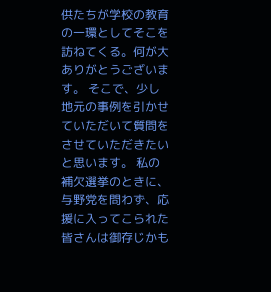供たちが学校の教育の一環としてそこを訪ねてくる。何が大
ありがとうございます。 そこで、少し地元の事例を引かせていただいて質問をさせていただきたいと思います。 私の補欠選挙のときに、与野党を問わず、応援に入ってこられた皆さんは御存じかも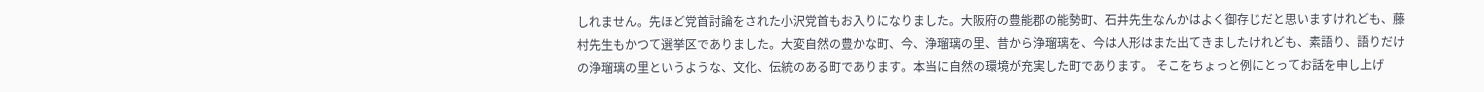しれません。先ほど党首討論をされた小沢党首もお入りになりました。大阪府の豊能郡の能勢町、石井先生なんかはよく御存じだと思いますけれども、藤村先生もかつて選挙区でありました。大変自然の豊かな町、今、浄瑠璃の里、昔から浄瑠璃を、今は人形はまた出てきましたけれども、素語り、語りだけの浄瑠璃の里というような、文化、伝統のある町であります。本当に自然の環境が充実した町であります。 そこをちょっと例にとってお話を申し上げ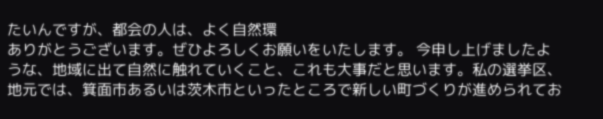たいんですが、都会の人は、よく自然環
ありがとうございます。ぜひよろしくお願いをいたします。 今申し上げましたような、地域に出て自然に触れていくこと、これも大事だと思います。私の選挙区、地元では、箕面市あるいは茨木市といったところで新しい町づくりが進められてお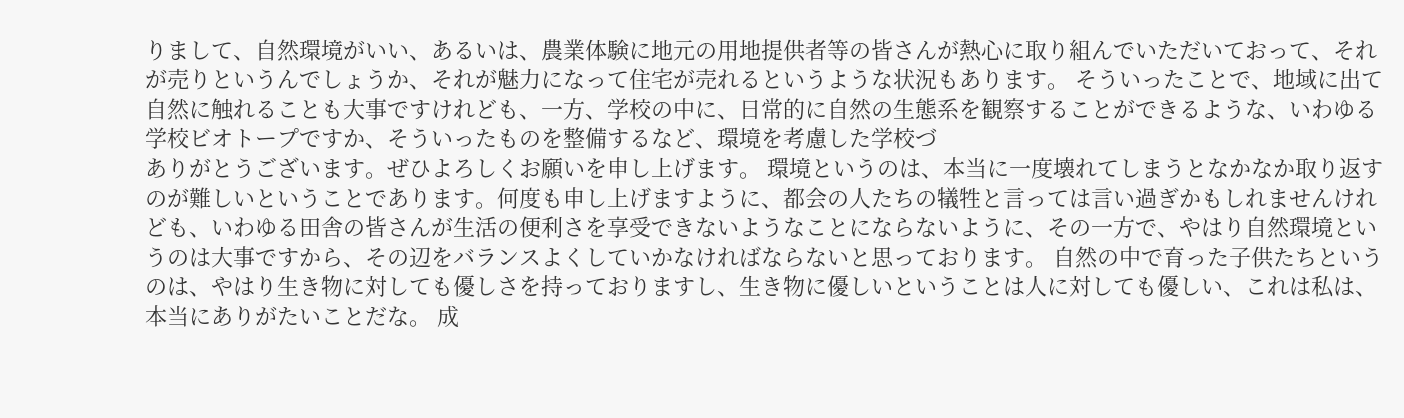りまして、自然環境がいい、あるいは、農業体験に地元の用地提供者等の皆さんが熱心に取り組んでいただいておって、それが売りというんでしょうか、それが魅力になって住宅が売れるというような状況もあります。 そういったことで、地域に出て自然に触れることも大事ですけれども、一方、学校の中に、日常的に自然の生態系を観察することができるような、いわゆる学校ビオトープですか、そういったものを整備するなど、環境を考慮した学校づ
ありがとうございます。ぜひよろしくお願いを申し上げます。 環境というのは、本当に一度壊れてしまうとなかなか取り返すのが難しいということであります。何度も申し上げますように、都会の人たちの犠牲と言っては言い過ぎかもしれませんけれども、いわゆる田舎の皆さんが生活の便利さを享受できないようなことにならないように、その一方で、やはり自然環境というのは大事ですから、その辺をバランスよくしていかなければならないと思っております。 自然の中で育った子供たちというのは、やはり生き物に対しても優しさを持っておりますし、生き物に優しいということは人に対しても優しい、これは私は、本当にありがたいことだな。 成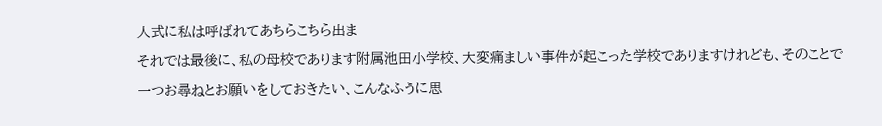人式に私は呼ばれてあちらこちら出ま
それでは最後に、私の母校であります附属池田小学校、大変痛ましい事件が起こった学校でありますけれども、そのことで一つお尋ねとお願いをしておきたい、こんなふうに思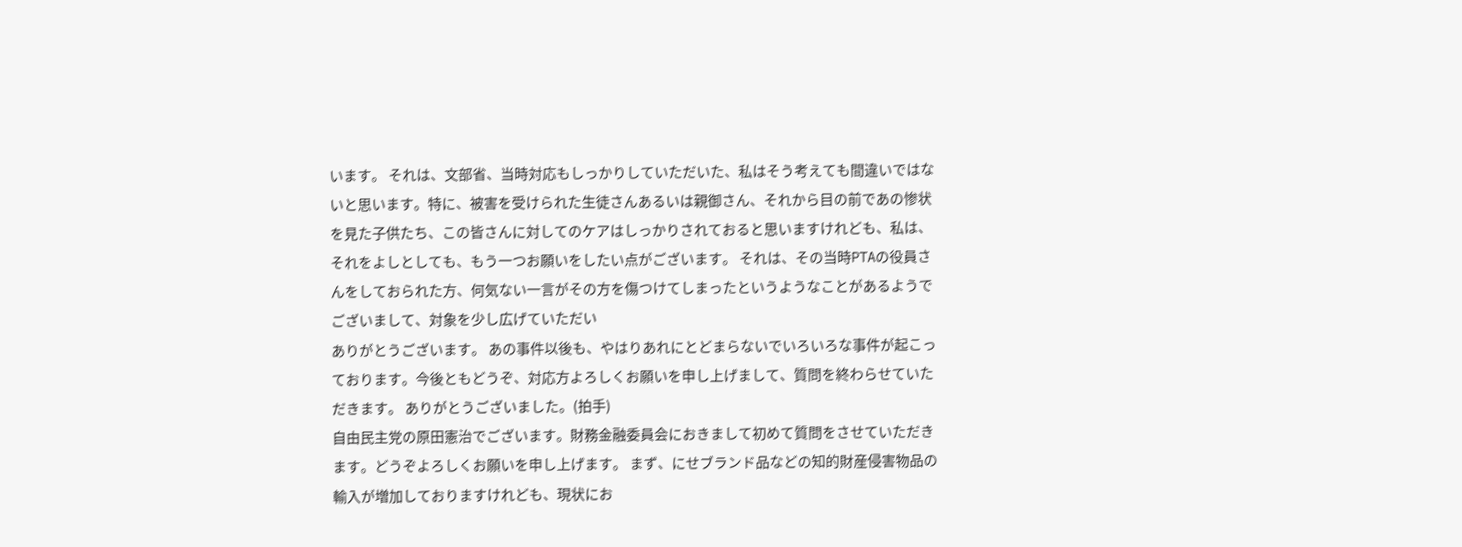います。 それは、文部省、当時対応もしっかりしていただいた、私はそう考えても間違いではないと思います。特に、被害を受けられた生徒さんあるいは親御さん、それから目の前であの惨状を見た子供たち、この皆さんに対してのケアはしっかりされておると思いますけれども、私は、それをよしとしても、もう一つお願いをしたい点がございます。 それは、その当時PTAの役員さんをしておられた方、何気ない一言がその方を傷つけてしまったというようなことがあるようでございまして、対象を少し広げていただい
ありがとうございます。 あの事件以後も、やはりあれにとどまらないでいろいろな事件が起こっております。今後ともどうぞ、対応方よろしくお願いを申し上げまして、質問を終わらせていただきます。 ありがとうございました。(拍手)
自由民主党の原田憲治でございます。財務金融委員会におきまして初めて質問をさせていただきます。どうぞよろしくお願いを申し上げます。 まず、にせブランド品などの知的財産侵害物品の輸入が増加しておりますけれども、現状にお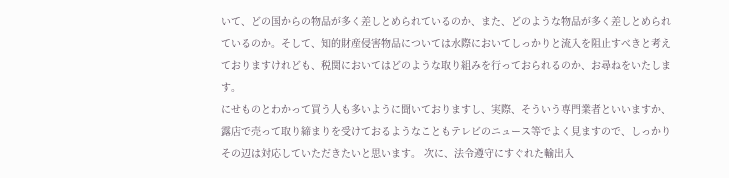いて、どの国からの物品が多く差しとめられているのか、また、どのような物品が多く差しとめられているのか。そして、知的財産侵害物品については水際においてしっかりと流入を阻止すべきと考えておりますけれども、税関においてはどのような取り組みを行っておられるのか、お尋ねをいたします。
にせものとわかって買う人も多いように聞いておりますし、実際、そういう専門業者といいますか、露店で売って取り締まりを受けておるようなこともテレビのニュース等でよく見ますので、しっかりその辺は対応していただきたいと思います。 次に、法令遵守にすぐれた輸出入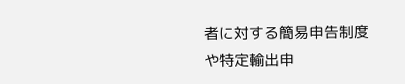者に対する簡易申告制度や特定輸出申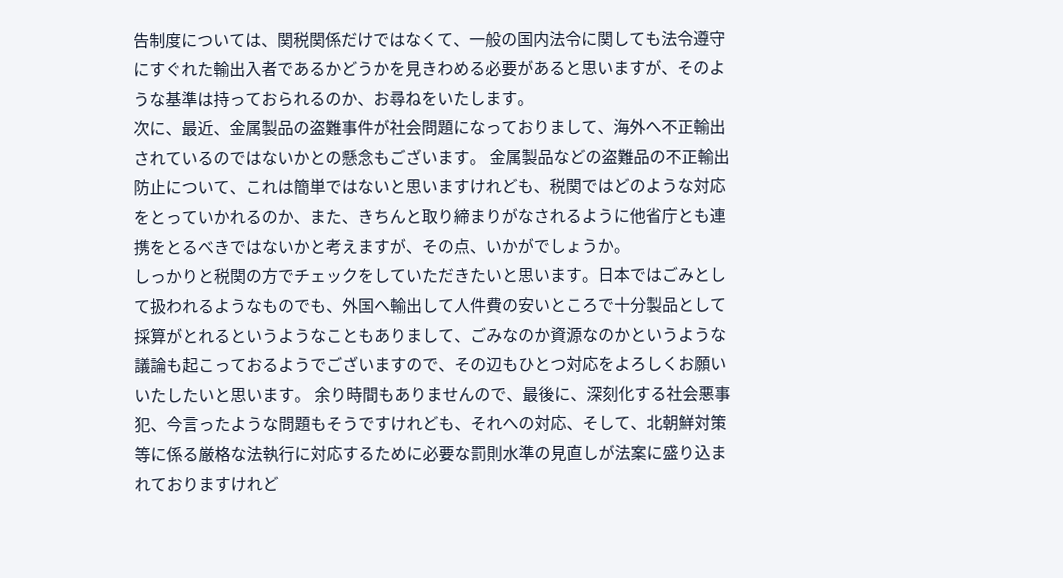告制度については、関税関係だけではなくて、一般の国内法令に関しても法令遵守にすぐれた輸出入者であるかどうかを見きわめる必要があると思いますが、そのような基準は持っておられるのか、お尋ねをいたします。
次に、最近、金属製品の盗難事件が社会問題になっておりまして、海外へ不正輸出されているのではないかとの懸念もございます。 金属製品などの盗難品の不正輸出防止について、これは簡単ではないと思いますけれども、税関ではどのような対応をとっていかれるのか、また、きちんと取り締まりがなされるように他省庁とも連携をとるべきではないかと考えますが、その点、いかがでしょうか。
しっかりと税関の方でチェックをしていただきたいと思います。日本ではごみとして扱われるようなものでも、外国へ輸出して人件費の安いところで十分製品として採算がとれるというようなこともありまして、ごみなのか資源なのかというような議論も起こっておるようでございますので、その辺もひとつ対応をよろしくお願いいたしたいと思います。 余り時間もありませんので、最後に、深刻化する社会悪事犯、今言ったような問題もそうですけれども、それへの対応、そして、北朝鮮対策等に係る厳格な法執行に対応するために必要な罰則水準の見直しが法案に盛り込まれておりますけれど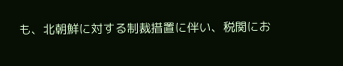も、北朝鮮に対する制裁措置に伴い、税関にお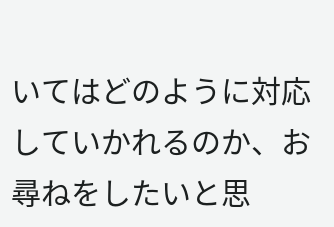いてはどのように対応していかれるのか、お尋ねをしたいと思